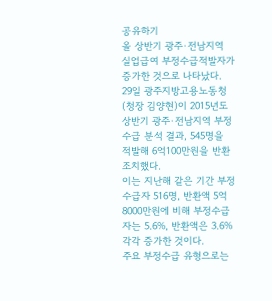공유하기
올 상반기 광주·전남지역 실업급여 부정수급적발자가 증가한 것으로 나타났다.
29일 광주지방고용노동청(청장 김양현)이 2015년도 상반기 광주·전남지역 부정수급 분석 결과, 545명을 적발해 6억100만원을 반환조치했다.
이는 지난해 같은 기간 부정수급자 516명, 반환액 5억8000만원에 비해 부정수급자는 5.6%, 반환액은 3.6% 각각 증가한 것이다.
주요 부정수급 유형으로는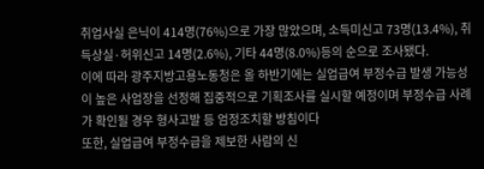취업사실 은닉이 414명(76%)으로 가장 많았으며, 소득미신고 73명(13.4%), 취득상실·허위신고 14명(2.6%), 기타 44명(8.0%)등의 순으로 조사됐다.
이에 따라 광주지방고용노동청은 올 하반기에는 실업급여 부정수급 발생 가능성이 높은 사업장을 선정해 집중적으로 기획조사를 실시할 예정이며 부정수급 사례가 확인될 경우 형사고발 등 엄정조치할 방침이다
또한, 실업급여 부정수급을 제보한 사람의 신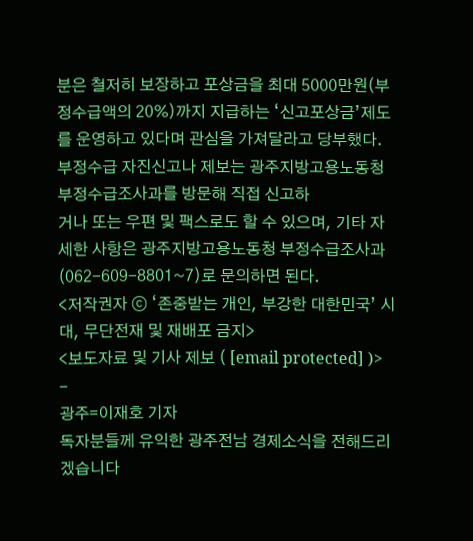분은 철저히 보장하고 포상금을 최대 5000만원(부정수급액의 20%)까지 지급하는 ‘신고포상금’제도를 운영하고 있다며 관심을 가져달라고 당부했다.
부정수급 자진신고나 제보는 광주지방고용노동청 부정수급조사과를 방문해 직접 신고하
거나 또는 우편 및 팩스로도 할 수 있으며, 기타 자세한 사항은 광주지방고용노동청 부정수급조사과(062-609-8801~7)로 문의하면 된다.
<저작권자 ⓒ ‘존중받는 개인, 부강한 대한민국’ 시대, 무단전재 및 재배포 금지>
<보도자료 및 기사 제보 ( [email protected] )>
-
광주=이재호 기자
독자분들께 유익한 광주전남 경제소식을 전해드리겠습니다